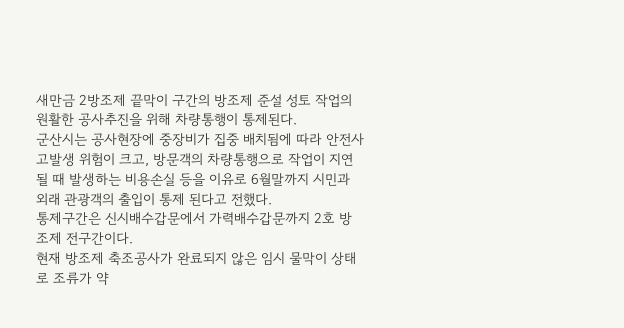새만금 2방조제 끝막이 구간의 방조제 준설 성토 작업의 원활한 공사추진을 위해 차량통행이 통제된다.
군산시는 공사현장에 중장비가 집중 배치됨에 따라 안전사고발생 위험이 크고, 방문객의 차량통행으로 작업이 지연될 때 발생하는 비용손실 등을 이유로 6월말까지 시민과 외래 관광객의 출입이 통제 된다고 전했다.
통제구간은 신시배수갑문에서 가력배수갑문까지 2호 방조제 전구간이다.
현재 방조제 축조공사가 완료되지 않은 임시 물막이 상태로 조류가 약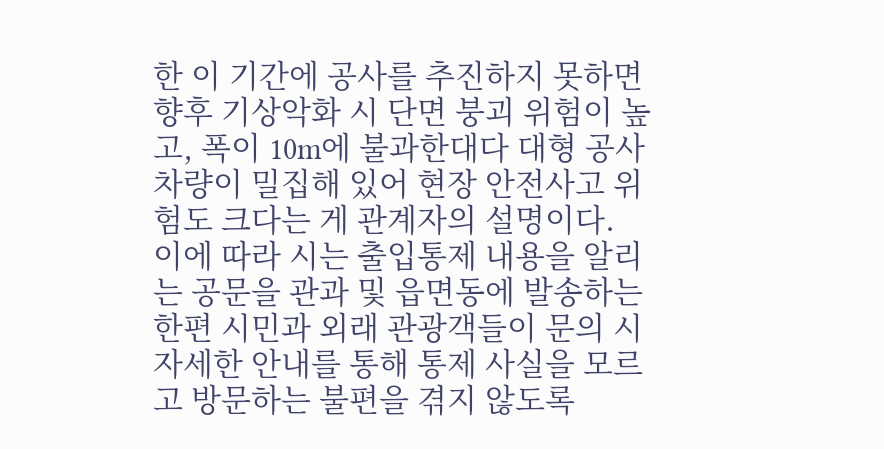한 이 기간에 공사를 추진하지 못하면 향후 기상악화 시 단면 붕괴 위험이 높고, 폭이 10m에 불과한대다 대형 공사차량이 밀집해 있어 현장 안전사고 위험도 크다는 게 관계자의 설명이다.
이에 따라 시는 출입통제 내용을 알리는 공문을 관과 및 읍면동에 발송하는 한편 시민과 외래 관광객들이 문의 시 자세한 안내를 통해 통제 사실을 모르고 방문하는 불편을 겪지 않도록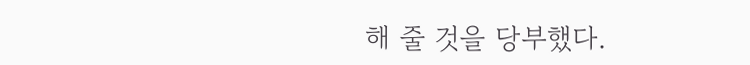해 줄 것을 당부했다.